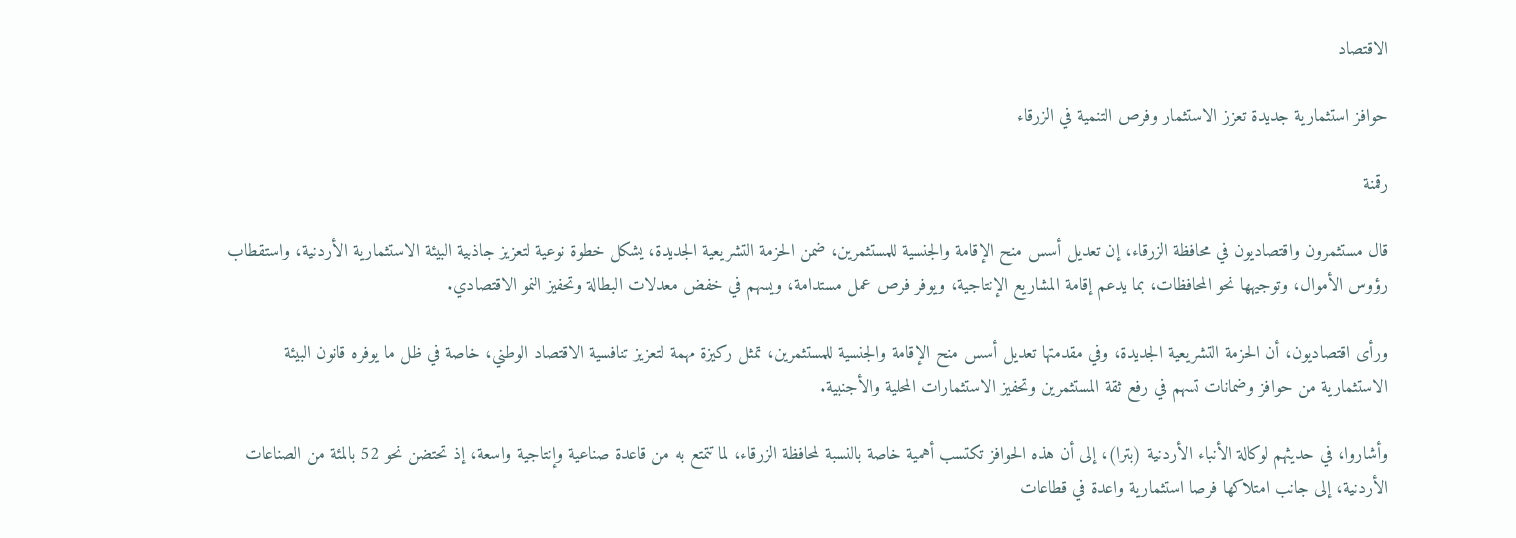الاقتصاد

حوافز استثمارية جديدة تعزز الاستثمار وفرص التنمية في الزرقاء

رقمنة

قال مستثمرون واقتصاديون في محافظة الزرقاء، إن تعديل أسس منح الإقامة والجنسية للمستثمرين، ضمن الحزمة التشريعية الجديدة، يشكل خطوة نوعية لتعزيز جاذبية البيئة الاستثمارية الأردنية، واستقطاب رؤوس الأموال، وتوجيهها نحو المحافظات، بما يدعم إقامة المشاريع الإنتاجية، ويوفر فرص عمل مستدامة، ويسهم في خفض معدلات البطالة وتحفيز النمو الاقتصادي.

ورأى اقتصاديون، أن الحزمة التشريعية الجديدة، وفي مقدمتها تعديل أسس منح الإقامة والجنسية للمستثمرين، تمثل ركيزة مهمة لتعزيز تنافسية الاقتصاد الوطني، خاصة في ظل ما يوفره قانون البيئة الاستثمارية من حوافز وضمانات تسهم في رفع ثقة المستثمرين وتحفيز الاستثمارات المحلية والأجنبية.

وأشاروا، في حديثهم لوكالة الأنباء الأردنية (بترا)، إلى أن هذه الحوافز تكتسب أهمية خاصة بالنسبة لمحافظة الزرقاء، لما تتمتع به من قاعدة صناعية وإنتاجية واسعة، إذ تحتضن نحو 52 بالمئة من الصناعات الأردنية، إلى جانب امتلاكها فرصا استثمارية واعدة في قطاعات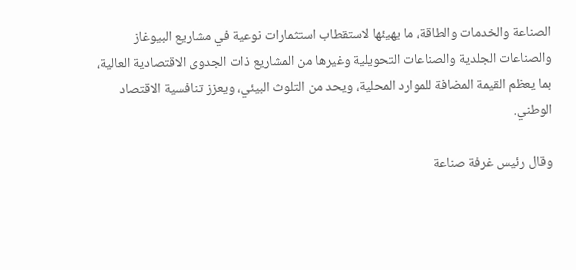الصناعة والخدمات والطاقة، ما يهيئها لاستقطاب استثمارات نوعية في مشاريع البيوغاز والصناعات الجلدية والصناعات التحويلية وغيرها من المشاريع ذات الجدوى الاقتصادية العالية، بما يعظم القيمة المضافة للموارد المحلية، ويحد من التلوث البيئي، ويعزز تنافسية الاقتصاد الوطني.

وقال رئيس غرفة صناعة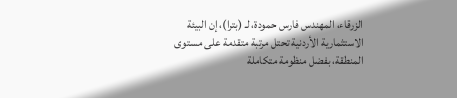الزرقاء، المهندس فارس حمودة، لـ (بترا)، إن البيئة الاستثمارية الأردنية تحتل مرتبة متقدمة على مستوى المنطقة، بفضل منظومة متكاملة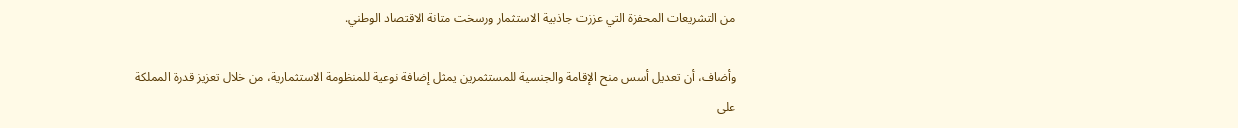من التشريعات المحفزة التي عززت جاذبية الاستثمار ورسخت متانة الاقتصاد الوطني.

وأضاف، أن تعديل أسس منح الإقامة والجنسية للمستثمرين يمثل إضافة نوعية للمنظومة الاستثمارية، من خلال تعزيز قدرة المملكة على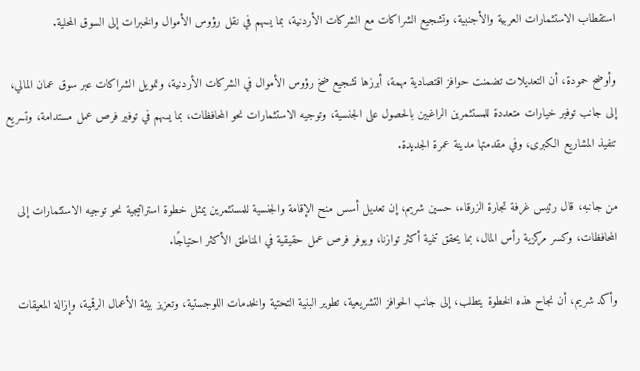استقطاب الاستثمارات العربية والأجنبية، وتشجيع الشراكات مع الشركات الأردنية، بما يسهم في نقل رؤوس الأموال والخبرات إلى السوق المحلية.

وأوضح حمودة، أن التعديلات تضمنت حوافز اقتصادية مهمة، أبرزها تشجيع ضخ رؤوس الأموال في الشركات الأردنية، وتمويل الشراكات عبر سوق عمان المالي، إلى جانب توفير خيارات متعددة للمستثمرين الراغبين بالحصول على الجنسية، وتوجيه الاستثمارات نحو المحافظات، بما يسهم في توفير فرص عمل مستدامة، وتسريع تنفيذ المشاريع الكبرى، وفي مقدمتها مدينة عمرة الجديدة.

من جانبه، قال رئيس غرفة تجارة الزرقاء، حسين شريم، إن تعديل أسس منح الإقامة والجنسية للمستثمرين يمثل خطوة استراتيجية نحو توجيه الاستثمارات إلى المحافظات، وكسر مركزية رأس المال، بما يحقق تنمية أكثر توازنا، ويوفر فرص عمل حقيقية في المناطق الأكثر احتياجًا.

وأكد شريم، أن نجاح هذه الخطوة يتطلب، إلى جانب الحوافز التشريعية، تطوير البنية التحتية والخدمات اللوجستية، وتعزيز بيئة الأعمال الرقمية، وإزالة المعيقات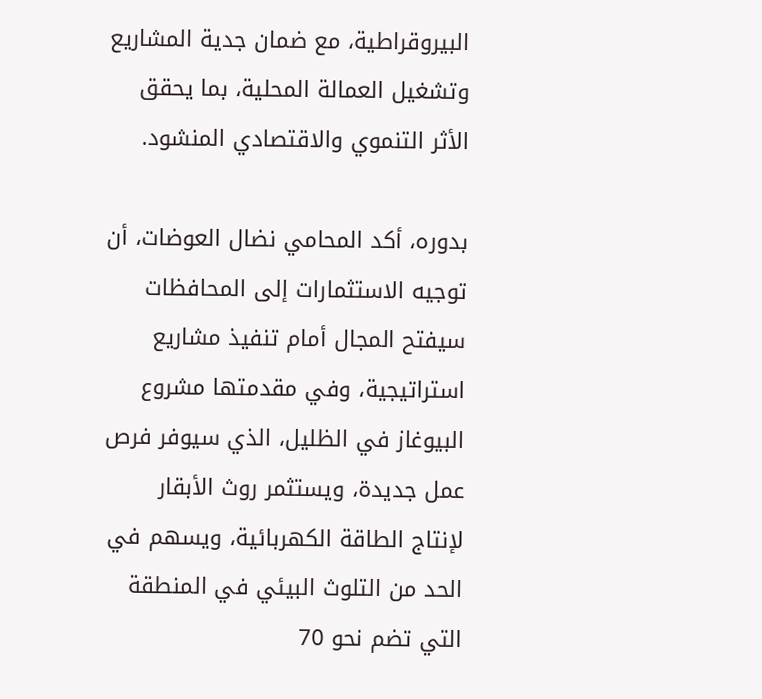البيروقراطية، مع ضمان جدية المشاريع وتشغيل العمالة المحلية، بما يحقق الأثر التنموي والاقتصادي المنشود.

بدوره، أكد المحامي نضال العوضات، أن توجيه الاستثمارات إلى المحافظات سيفتح المجال أمام تنفيذ مشاريع استراتيجية، وفي مقدمتها مشروع البيوغاز في الظليل، الذي سيوفر فرص عمل جديدة، ويستثمر روث الأبقار لإنتاج الطاقة الكهربائية، ويسهم في الحد من التلوث البيئي في المنطقة التي تضم نحو 70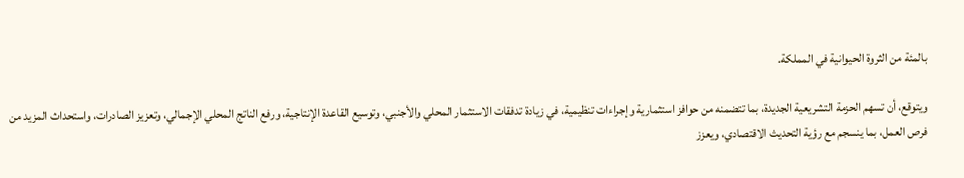بالمئة من الثروة الحيوانية في المملكة.

ويتوقع، أن تسهم الحزمة التشريعية الجديدة، بما تتضمنه من حوافز استثمارية وإجراءات تنظيمية، في زيادة تدفقات الاستثمار المحلي والأجنبي، وتوسيع القاعدة الإنتاجية، ورفع الناتج المحلي الإجمالي، وتعزيز الصادرات، واستحداث المزيد من فرص العمل، بما ينسجم مع رؤية التحديث الاقتصادي، ويعزز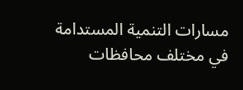مسارات التنمية المستدامة في مختلف محافظات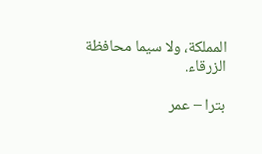المملكة، ولا سيما محافظة الزرقاء.

بترا – عمر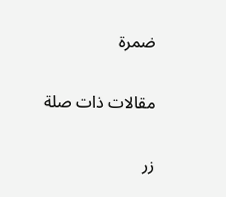ضمرة

مقالات ذات صلة

زر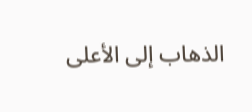الذهاب إلى الأعلى